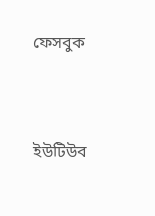ফেসবুক


ইউটিউব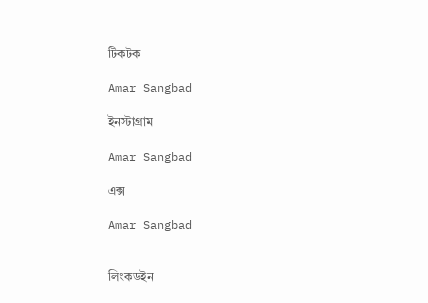টিকটক

Amar Sangbad

ইনস্টাগ্রাম

Amar Sangbad

এক্স

Amar Sangbad


লিংকডইন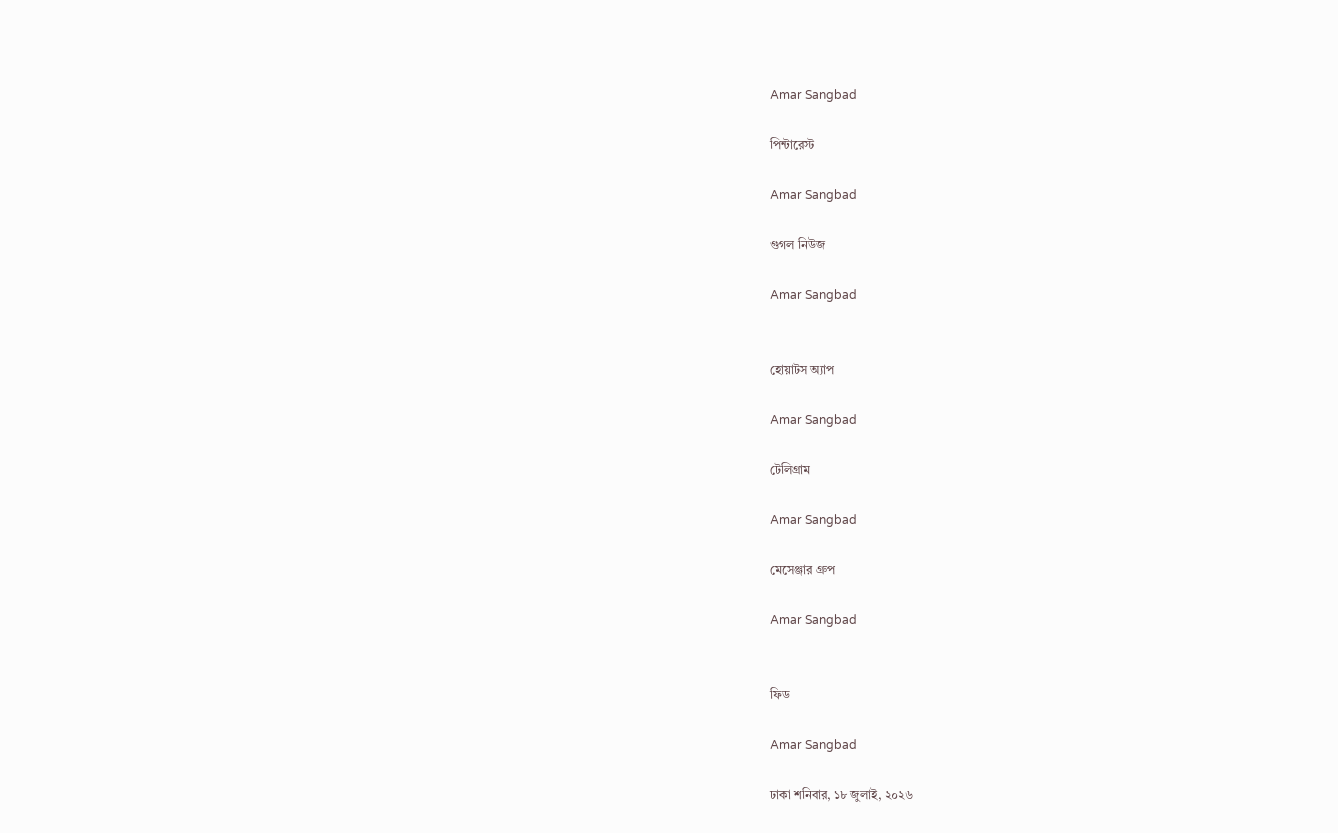Amar Sangbad

পিন্টারেস্ট

Amar Sangbad

গুগল নিউজ

Amar Sangbad


হোয়াটস অ্যাপ

Amar Sangbad

টেলিগ্রাম

Amar Sangbad

মেসেঞ্জার গ্রুপ

Amar Sangbad


ফিড

Amar Sangbad

ঢাকা শনিবার, ১৮ জুলাই, ২০২৬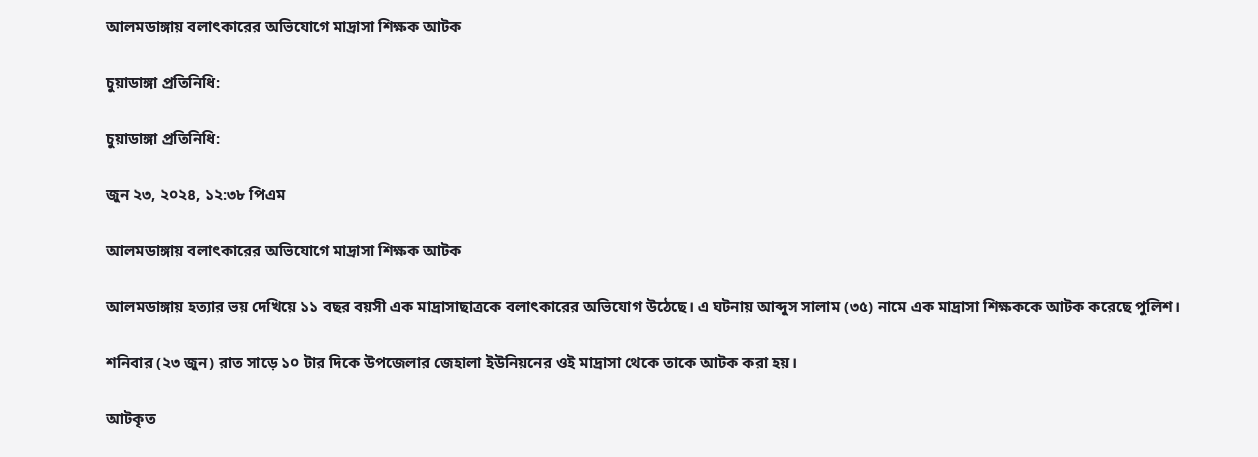আলমডাঙ্গায় বলাৎকারের অভিযোগে মাদ্রাসা শিক্ষক আটক

চুয়াডাঙ্গা প্রতিনিধি:

চুয়াডাঙ্গা প্রতিনিধি:

জুন ২৩, ২০২৪, ১২:৩৮ পিএম

আলমডাঙ্গায় বলাৎকারের অভিযোগে মাদ্রাসা শিক্ষক আটক

আলমডাঙ্গায় হত্যার ভয় দেখিয়ে ১১ বছর বয়সী এক মাদ্রাসাছাত্রকে বলাৎকারের অভিযোগ উঠেছে। এ ঘটনায় আব্দুস সালাম (৩৫) নামে এক মাদ্রাসা শিক্ষককে আটক করেছে পুলিশ।

শনিবার (২৩ জুন) রাত সাড়ে ১০ টার দিকে উপজেলার জেহালা ইউনিয়নের ওই মাদ্রাসা থেকে তাকে আটক করা হয়।

আটকৃত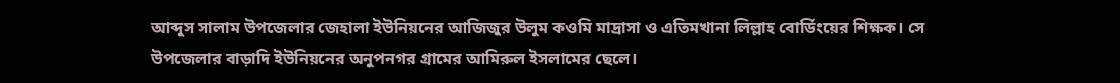আব্দুস সালাম উপজেলার জেহালা ইউনিয়নের আজিজুর উলুম কওমি মাদ্রাসা ও এতিমখানা লিল্লাহ বোর্ডিংয়ের শিক্ষক। সে উপজেলার বাড়াদি ইউনিয়নের অনুপনগর গ্রামের আমিরুল ইসলামের ছেলে।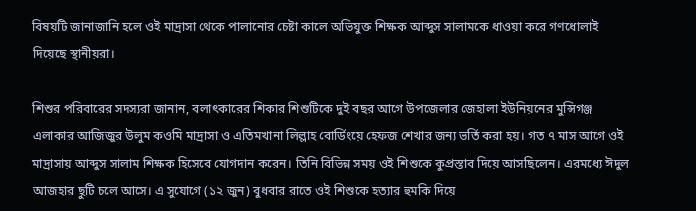বিষয়টি জানাজানি হলে ওই মাদ্রাসা থেকে পালানোর চেষ্টা কালে অভিযুক্ত শিক্ষক আব্দুস সালামকে ধাওয়া করে গণধোলাই দিয়েছে স্থানীয়রা।

শিশুর পরিবারের সদস্যরা জানান, বলাৎকারের শিকার শিশুটিকে দুই বছর আগে উপজেলার জেহালা ইউনিয়নের মুন্সিগঞ্জ এলাকার আজিজুর উলুম কওমি মাদ্রাসা ও এতিমখানা লিল্লাহ বোর্ডিংয়ে হেফজ শেখার জন্য ভর্তি করা হয়। গত ৭ মাস আগে ওই মাদ্রাসায় আব্দুস সালাম শিক্ষক হিসেবে যোগদান করেন। তিনি বিভিন্ন সময় ওই শিশুকে কুপ্রস্তাব দিয়ে আসছিলেন। এরমধ্যে ঈদুল আজহার ছুটি চলে আসে। এ সুযোগে (১২ জুন) বুধবার রাতে ওই শিশুকে হত্যার হুমকি দিয়ে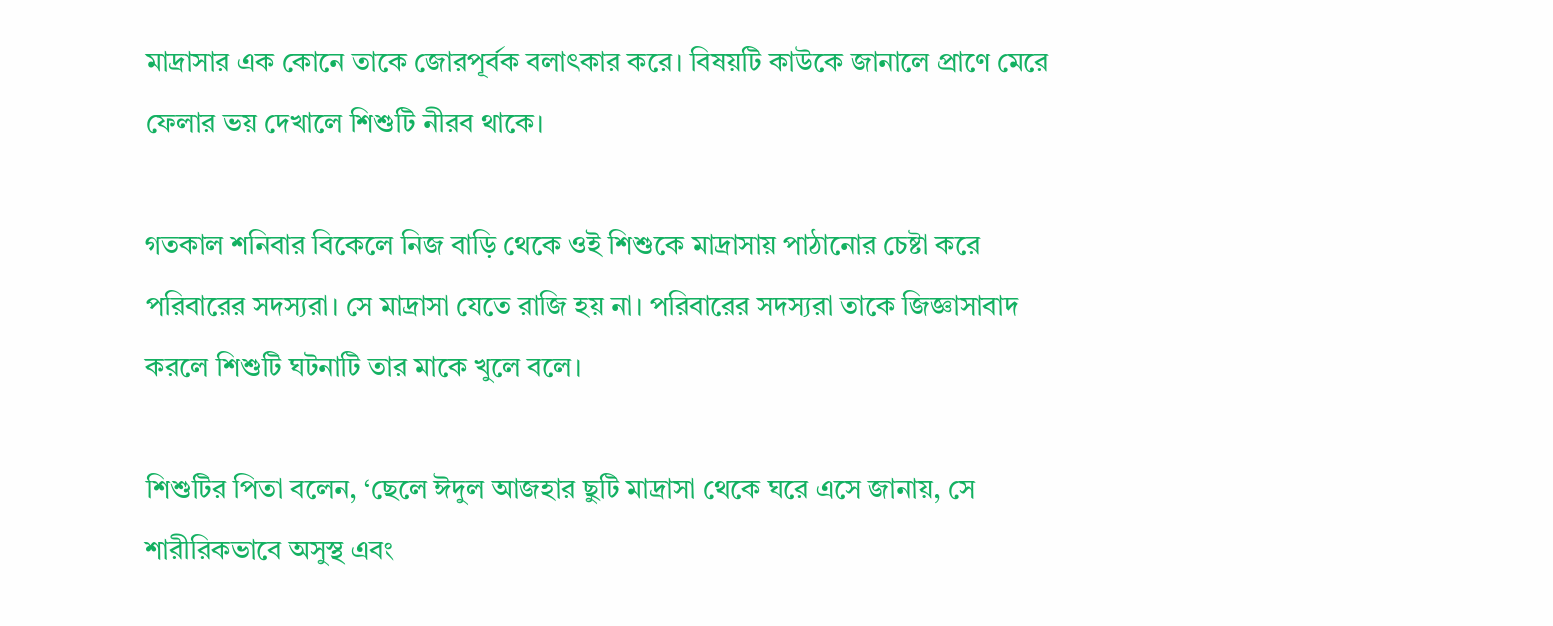মাদ্রাসার এক কোনে তাকে জোরপূর্বক বলাৎকার করে। বিষয়টি কাউকে জানালে প্রাণে মেরে ফেলার ভয় দেখালে শিশুটি নীরব থাকে।

গতকাল শনিবার বিকেলে নিজ বাড়ি থেকে ওই শিশুকে মাদ্রাসায় পাঠানোর চেষ্টা করে পরিবারের সদস্যরা। সে মাদ্রাসা যেতে রাজি হয় না। পরিবারের সদস্যরা তাকে জিজ্ঞাসাবাদ করলে শিশুটি ঘটনাটি তার মাকে খুলে বলে।

শিশুটির পিতা বলেন, ‘ছেলে ঈদুল আজহার ছুটি মাদ্রাসা থেকে ঘরে এসে জানায়, সে শারীরিকভাবে অসুস্থ এবং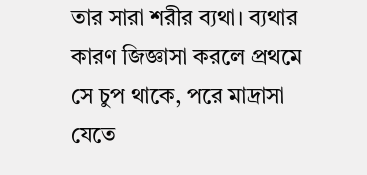তার সারা শরীর ব্যথা। ব্যথার কারণ জিজ্ঞাসা করলে প্রথমে সে চুপ থাকে, পরে মাদ্রাসা যেতে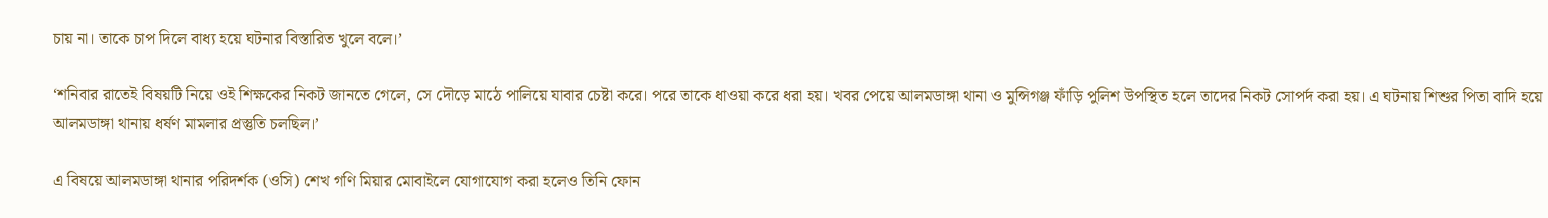চায় না। তাকে চাপ দিলে বাধ্য হয়ে ঘটনার বিস্তারিত খুলে বলে।’

‘শনিবার রাতেই বিষয়টি নিয়ে ওই শিক্ষকের নিকট জানতে গেলে, সে দৌড়ে মাঠে পালিয়ে যাবার চেষ্টা করে। পরে তাকে ধাওয়া করে ধরা হয়। খবর পেয়ে আলমডাঙ্গা থানা ও মুন্সিগঞ্জ ফাঁড়ি পুলিশ উপস্থিত হলে তাদের নিকট সোপর্দ করা হয়। এ ঘটনায় শিশুর পিতা বাদি হয়ে আলমডাঙ্গা থানায় ধর্ষণ মামলার প্রস্তুতি চলছিল।’

এ বিষয়ে আলমডাঙ্গা থানার পরিদর্শক (ওসি) শেখ গণি মিয়ার মোবাইলে যোগাযোগ করা হলেও তিনি ফোন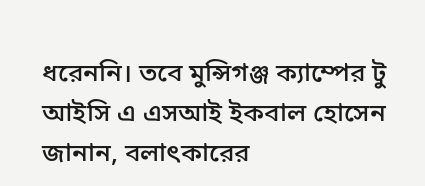ধরেননি। তবে মুন্সিগঞ্জ ক্যাম্পের টু আইসি এ এসআই ইকবাল হোসেন জানান, বলাৎকারের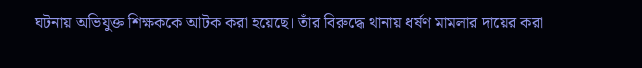ঘটনায় অভিযুক্ত শিক্ষককে আটক করা হয়েছে। তাঁর বিরুদ্ধে থানায় ধর্ষণ মামলার দায়ের করা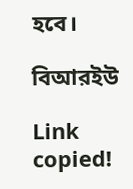হবে।

বিআরইউ

Link copied!